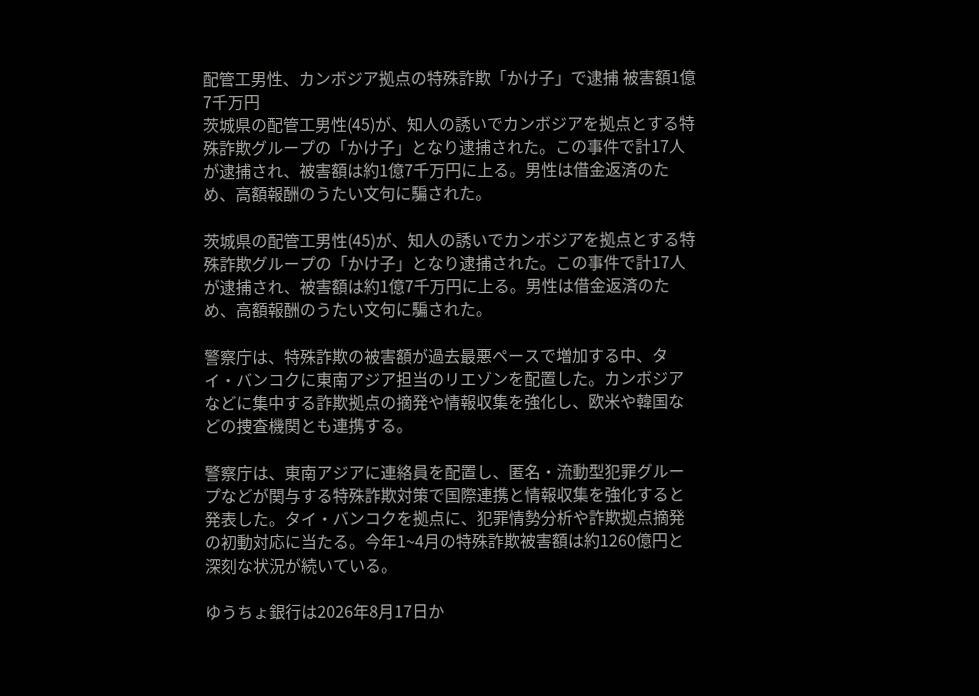配管工男性、カンボジア拠点の特殊詐欺「かけ子」で逮捕 被害額1億7千万円
茨城県の配管工男性(45)が、知人の誘いでカンボジアを拠点とする特殊詐欺グループの「かけ子」となり逮捕された。この事件で計17人が逮捕され、被害額は約1億7千万円に上る。男性は借金返済のため、高額報酬のうたい文句に騙された。

茨城県の配管工男性(45)が、知人の誘いでカンボジアを拠点とする特殊詐欺グループの「かけ子」となり逮捕された。この事件で計17人が逮捕され、被害額は約1億7千万円に上る。男性は借金返済のため、高額報酬のうたい文句に騙された。

警察庁は、特殊詐欺の被害額が過去最悪ペースで増加する中、タイ・バンコクに東南アジア担当のリエゾンを配置した。カンボジアなどに集中する詐欺拠点の摘発や情報収集を強化し、欧米や韓国などの捜査機関とも連携する。

警察庁は、東南アジアに連絡員を配置し、匿名・流動型犯罪グループなどが関与する特殊詐欺対策で国際連携と情報収集を強化すると発表した。タイ・バンコクを拠点に、犯罪情勢分析や詐欺拠点摘発の初動対応に当たる。今年1~4月の特殊詐欺被害額は約1260億円と深刻な状況が続いている。

ゆうちょ銀行は2026年8月17日か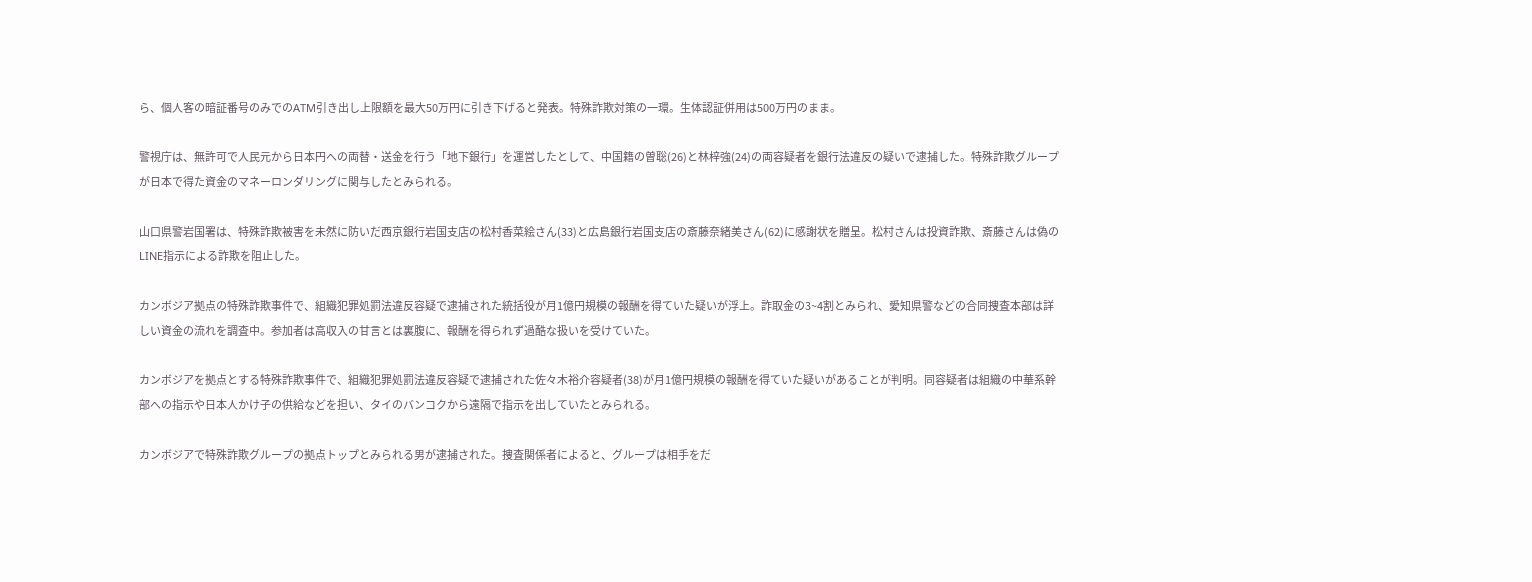ら、個人客の暗証番号のみでのATM引き出し上限額を最大50万円に引き下げると発表。特殊詐欺対策の一環。生体認証併用は500万円のまま。

警視庁は、無許可で人民元から日本円への両替・送金を行う「地下銀行」を運営したとして、中国籍の曽聡(26)と林梓強(24)の両容疑者を銀行法違反の疑いで逮捕した。特殊詐欺グループが日本で得た資金のマネーロンダリングに関与したとみられる。

山口県警岩国署は、特殊詐欺被害を未然に防いだ西京銀行岩国支店の松村香菜絵さん(33)と広島銀行岩国支店の斎藤奈緒美さん(62)に感謝状を贈呈。松村さんは投資詐欺、斎藤さんは偽のLINE指示による詐欺を阻止した。

カンボジア拠点の特殊詐欺事件で、組織犯罪処罰法違反容疑で逮捕された統括役が月1億円規模の報酬を得ていた疑いが浮上。詐取金の3~4割とみられ、愛知県警などの合同捜査本部は詳しい資金の流れを調査中。参加者は高収入の甘言とは裏腹に、報酬を得られず過酷な扱いを受けていた。

カンボジアを拠点とする特殊詐欺事件で、組織犯罪処罰法違反容疑で逮捕された佐々木裕介容疑者(38)が月1億円規模の報酬を得ていた疑いがあることが判明。同容疑者は組織の中華系幹部への指示や日本人かけ子の供給などを担い、タイのバンコクから遠隔で指示を出していたとみられる。

カンボジアで特殊詐欺グループの拠点トップとみられる男が逮捕された。捜査関係者によると、グループは相手をだ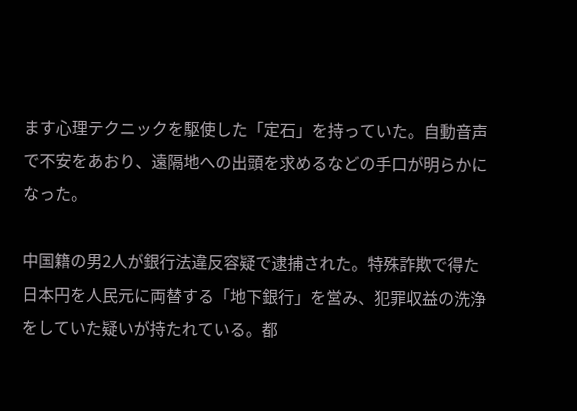ます心理テクニックを駆使した「定石」を持っていた。自動音声で不安をあおり、遠隔地への出頭を求めるなどの手口が明らかになった。

中国籍の男2人が銀行法違反容疑で逮捕された。特殊詐欺で得た日本円を人民元に両替する「地下銀行」を営み、犯罪収益の洗浄をしていた疑いが持たれている。都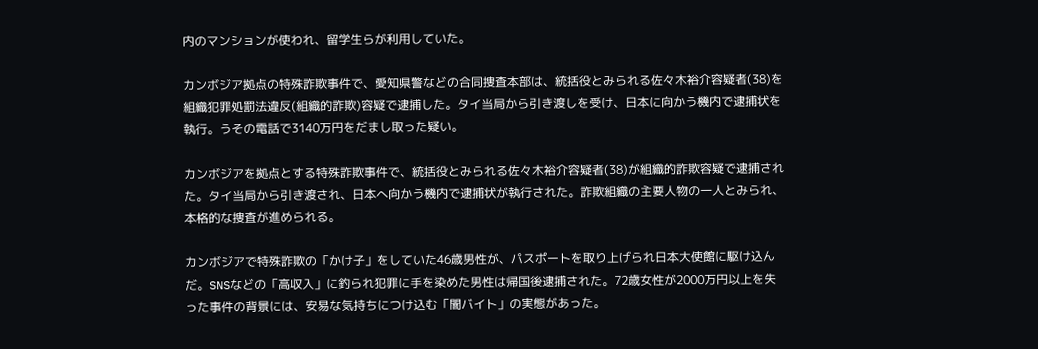内のマンションが使われ、留学生らが利用していた。

カンボジア拠点の特殊詐欺事件で、愛知県警などの合同捜査本部は、統括役とみられる佐々木裕介容疑者(38)を組織犯罪処罰法違反(組織的詐欺)容疑で逮捕した。タイ当局から引き渡しを受け、日本に向かう機内で逮捕状を執行。うその電話で3140万円をだまし取った疑い。

カンボジアを拠点とする特殊詐欺事件で、統括役とみられる佐々木裕介容疑者(38)が組織的詐欺容疑で逮捕された。タイ当局から引き渡され、日本へ向かう機内で逮捕状が執行された。詐欺組織の主要人物の一人とみられ、本格的な捜査が進められる。

カンボジアで特殊詐欺の「かけ子」をしていた46歳男性が、パスポートを取り上げられ日本大使館に駆け込んだ。SNSなどの「高収入」に釣られ犯罪に手を染めた男性は帰国後逮捕された。72歳女性が2000万円以上を失った事件の背景には、安易な気持ちにつけ込む「闇バイト」の実態があった。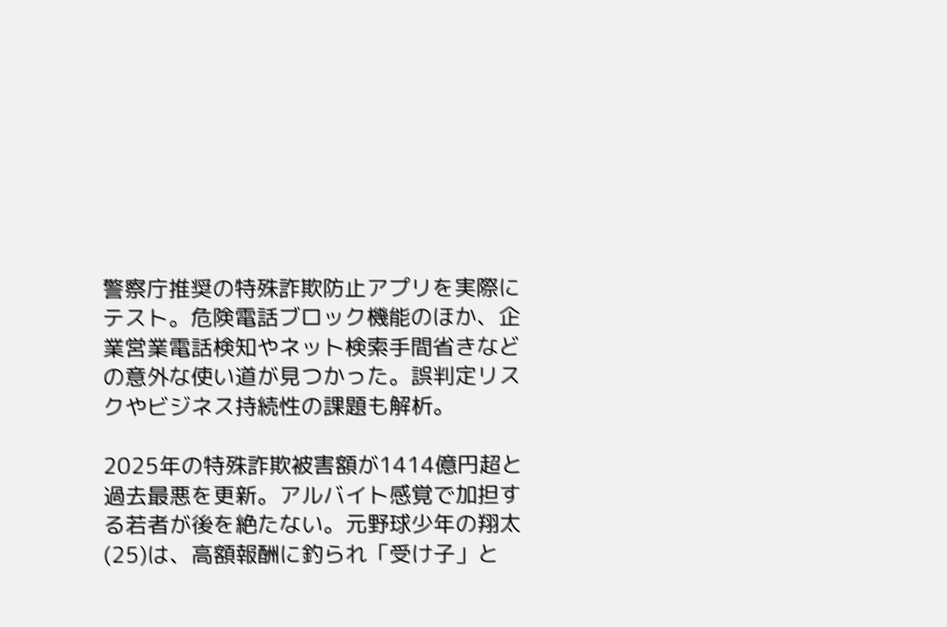警察庁推奨の特殊詐欺防止アプリを実際にテスト。危険電話ブロック機能のほか、企業営業電話検知やネット検索手間省きなどの意外な使い道が見つかった。誤判定リスクやビジネス持続性の課題も解析。

2025年の特殊詐欺被害額が1414億円超と過去最悪を更新。アルバイト感覚で加担する若者が後を絶たない。元野球少年の翔太(25)は、高額報酬に釣られ「受け子」と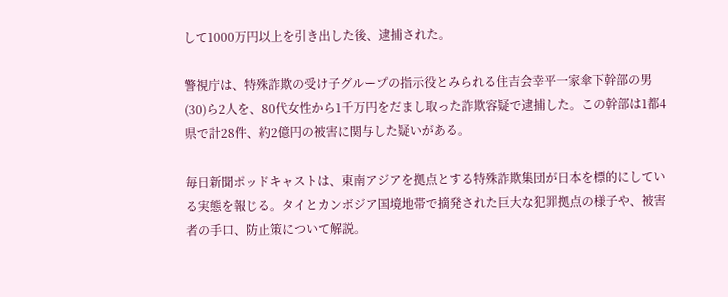して1000万円以上を引き出した後、逮捕された。

警視庁は、特殊詐欺の受け子グループの指示役とみられる住吉会幸平一家傘下幹部の男(30)ら2人を、80代女性から1千万円をだまし取った詐欺容疑で逮捕した。この幹部は1都4県で計28件、約2億円の被害に関与した疑いがある。

毎日新聞ポッドキャストは、東南アジアを拠点とする特殊詐欺集団が日本を標的にしている実態を報じる。タイとカンボジア国境地帯で摘発された巨大な犯罪拠点の様子や、被害者の手口、防止策について解説。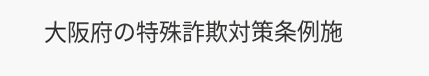大阪府の特殊詐欺対策条例施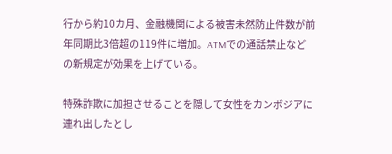行から約10カ月、金融機関による被害未然防止件数が前年同期比3倍超の119件に増加。ATMでの通話禁止などの新規定が効果を上げている。

特殊詐欺に加担させることを隠して女性をカンボジアに連れ出したとし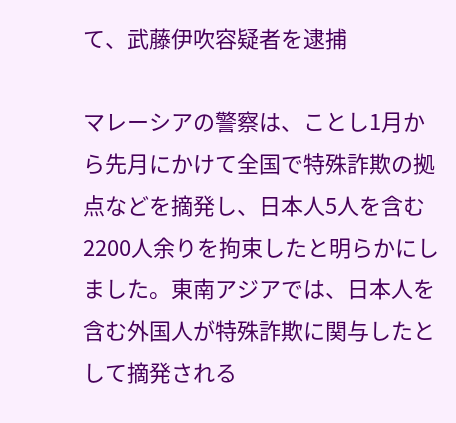て、武藤伊吹容疑者を逮捕

マレーシアの警察は、ことし1月から先月にかけて全国で特殊詐欺の拠点などを摘発し、日本人5人を含む2200人余りを拘束したと明らかにしました。東南アジアでは、日本人を含む外国人が特殊詐欺に関与したとして摘発される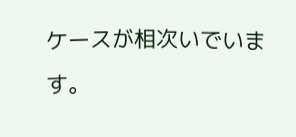ケースが相次いでいます。